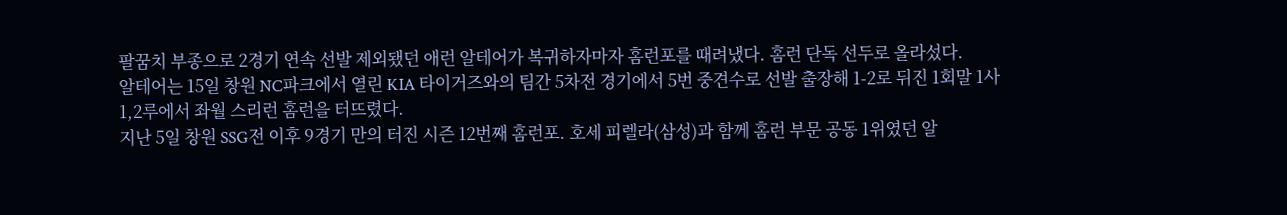팔꿈치 부종으로 2경기 연속 선발 제외됐던 애런 알테어가 복귀하자마자 홈런포를 때려냈다. 홈런 단독 선두로 올라섰다.
알테어는 15일 창원 NC파크에서 열린 KIA 타이거즈와의 팀간 5차전 경기에서 5번 중견수로 선발 출장해 1-2로 뒤진 1회말 1사 1,2루에서 좌월 스리런 홈런을 터뜨렸다.
지난 5일 창원 SSG전 이후 9경기 만의 터진 시즌 12번째 홈런포. 호세 피렐라(삼성)과 함께 홈런 부문 공동 1위였던 알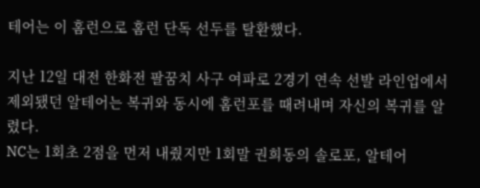테어는 이 홈런으로 홈런 단독 선두를 탈환했다.

지난 12일 대전 한화전 팔꿈치 사구 여파로 2경기 연속 선발 라인업에서 제외됐던 알테어는 복귀와 동시에 홈런포를 때려내며 자신의 복귀를 알렸다.
NC는 1회초 2점을 먼저 내줬지만 1회말 권희동의 솔로포, 알테어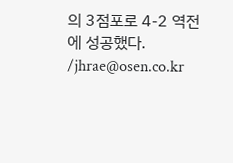의 3점포로 4-2 역전에 성공했다. /jhrae@osen.co.kr